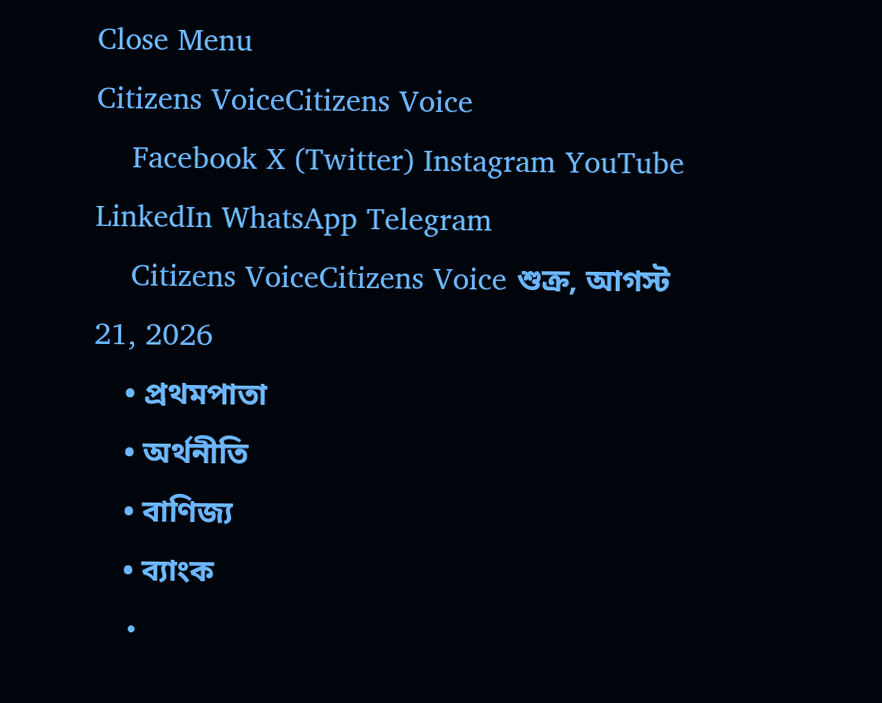Close Menu
Citizens VoiceCitizens Voice
    Facebook X (Twitter) Instagram YouTube LinkedIn WhatsApp Telegram
    Citizens VoiceCitizens Voice শুক্র, আগস্ট 21, 2026
    • প্রথমপাতা
    • অর্থনীতি
    • বাণিজ্য
    • ব্যাংক
    •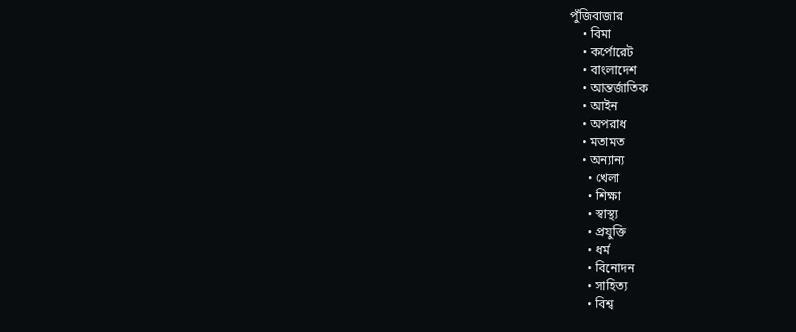পুঁজিবাজার
    • বিমা
    • কর্পোরেট
    • বাংলাদেশ
    • আন্তর্জাতিক
    • আইন
    • অপরাধ
    • মতামত
    • অন্যান্য
      • খেলা
      • শিক্ষা
      • স্বাস্থ্য
      • প্রযুক্তি
      • ধর্ম
      • বিনোদন
      • সাহিত্য
      • বিশ্ব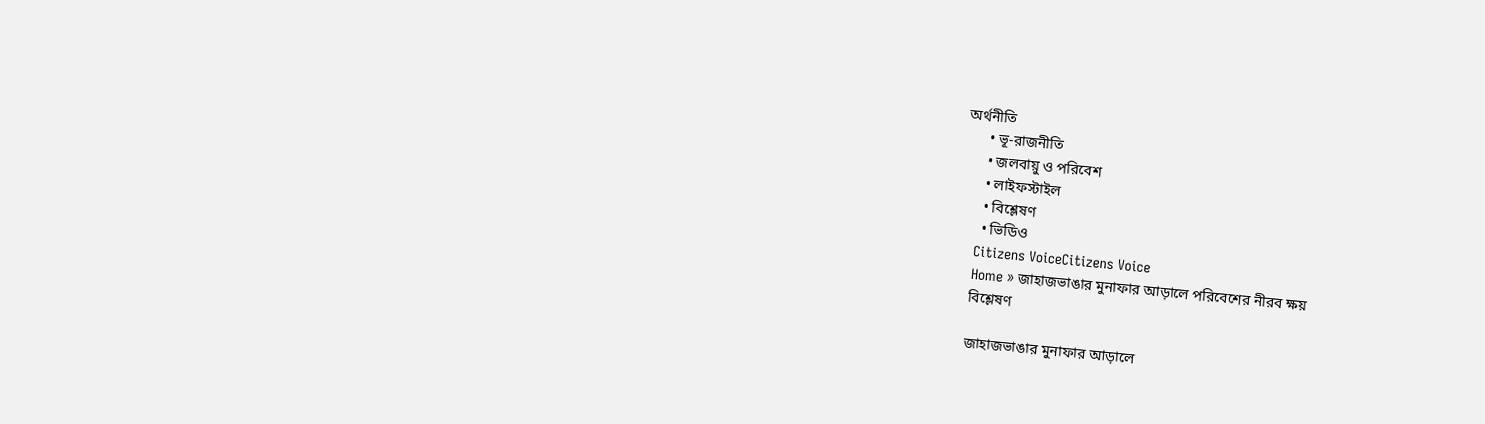অর্থনীতি
      • ভূ-রাজনীতি
      • জলবায়ু ও পরিবেশ
      • লাইফস্টাইল
      • বিশ্লেষণ
      • ভিডিও
    Citizens VoiceCitizens Voice
    Home » জাহাজভাঙার মুনাফার আড়ালে পরিবেশের নীরব ক্ষয়
    বিশ্লেষণ

    জাহাজভাঙার মুনাফার আড়ালে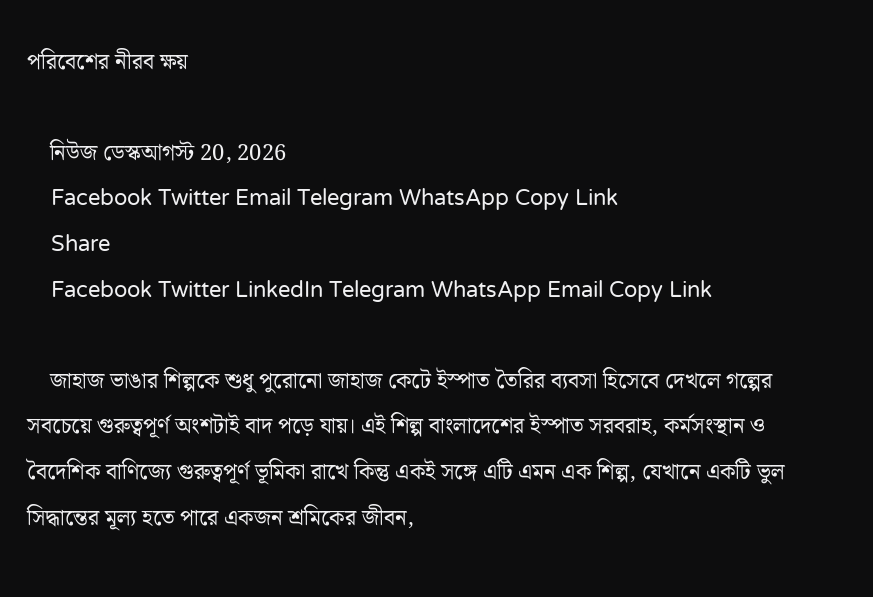পরিবেশের নীরব ক্ষয়

    নিউজ ডেস্কআগস্ট 20, 2026
    Facebook Twitter Email Telegram WhatsApp Copy Link
    Share
    Facebook Twitter LinkedIn Telegram WhatsApp Email Copy Link

    জাহাজ ভাঙার শিল্পকে শুধু পুরোনো জাহাজ কেটে ইস্পাত তৈরির ব্যবসা হিসেবে দেখলে গল্পের সবচেয়ে গুরুত্বপূর্ণ অংশটাই বাদ পড়ে যায়। এই শিল্প বাংলাদেশের ইস্পাত সরবরাহ, কর্মসংস্থান ও বৈদেশিক বাণিজ্যে গুরুত্বপূর্ণ ভূমিকা রাখে কিন্তু একই সঙ্গে এটি এমন এক শিল্প, যেখানে একটি ভুল সিদ্ধান্তের মূল্য হতে পারে একজন শ্রমিকের জীবন,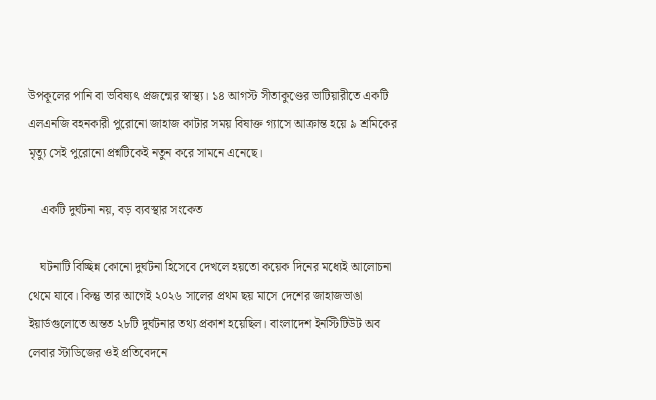উপকূলের পানি বা ভবিষ্যৎ প্রজন্মের স্বাস্থ্য। ১৪ আগস্ট সীতাকুণ্ডের ভাটিয়ারীতে একটি এলএনজি বহনকারী পুরোনো জাহাজ কাটার সময় বিষাক্ত গ্যাসে আক্রান্ত হয়ে ৯ শ্রমিকের মৃত্যু সেই পুরোনো প্রশ্নটিকেই নতুন করে সামনে এনেছে।

    একটি দুর্ঘটনা নয়, বড় ব্যবস্থার সংকেত

    ঘটনাটি বিচ্ছিন্ন কোনো দুর্ঘটনা হিসেবে দেখলে হয়তো কয়েক দিনের মধ্যেই আলোচনা থেমে যাবে। কিন্তু তার আগেই ২০২৬ সালের প্রথম ছয় মাসে দেশের জাহাজভাঙা ইয়ার্ডগুলোতে অন্তত ২৮টি দুর্ঘটনার তথ্য প্রকাশ হয়েছিল। বাংলাদেশ ইনস্টিটিউট অব লেবার স্টাডিজের ওই প্রতিবেদনে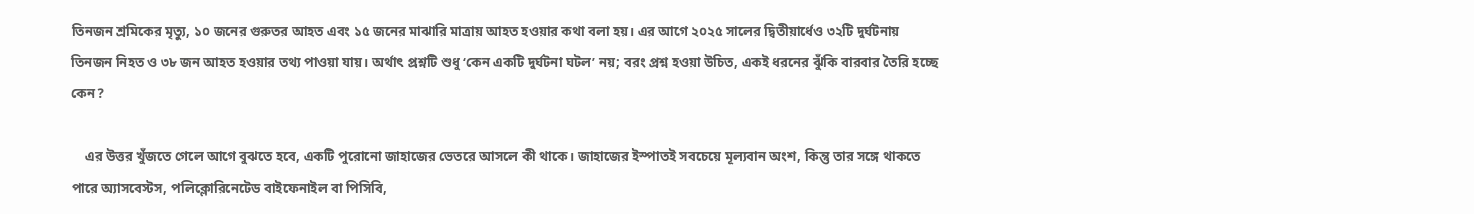তিনজন শ্রমিকের মৃত্যু, ১০ জনের গুরুতর আহত এবং ১৫ জনের মাঝারি মাত্রায় আহত হওয়ার কথা বলা হয়। এর আগে ২০২৫ সালের দ্বিতীয়ার্ধেও ৩২টি দুর্ঘটনায় তিনজন নিহত ও ৩৮ জন আহত হওয়ার তথ্য পাওয়া যায়। অর্থাৎ প্রশ্নটি শুধু ‘কেন একটি দুর্ঘটনা ঘটল’ নয়; বরং প্রশ্ন হওয়া উচিত, একই ধরনের ঝুঁকি বারবার তৈরি হচ্ছে কেন?

    এর উত্তর খুঁজতে গেলে আগে বুঝতে হবে, একটি পুরোনো জাহাজের ভেতরে আসলে কী থাকে। জাহাজের ইস্পাতই সবচেয়ে মূল্যবান অংশ, কিন্তু তার সঙ্গে থাকতে পারে অ্যাসবেস্টস, পলিক্লোরিনেটেড বাইফেনাইল বা পিসিবি,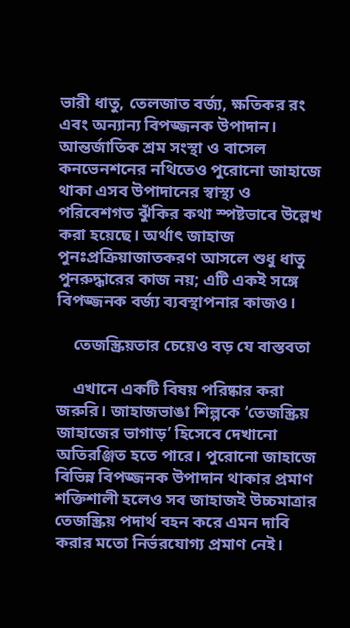ভারী ধাতু, তেলজাত বর্জ্য, ক্ষতিকর রং এবং অন্যান্য বিপজ্জনক উপাদান। আন্তর্জাতিক শ্রম সংস্থা ও বাসেল কনভেনশনের নথিতেও পুরোনো জাহাজে থাকা এসব উপাদানের স্বাস্থ্য ও পরিবেশগত ঝুঁকির কথা স্পষ্টভাবে উল্লেখ করা হয়েছে। অর্থাৎ জাহাজ পুনঃপ্রক্রিয়াজাতকরণ আসলে শুধু ধাতু পুনরুদ্ধারের কাজ নয়; এটি একই সঙ্গে বিপজ্জনক বর্জ্য ব্যবস্থাপনার কাজও।

    তেজস্ক্রিয়তার চেয়েও বড় যে বাস্তবতা

    এখানে একটি বিষয় পরিষ্কার করা জরুরি। জাহাজভাঙা শিল্পকে ‘তেজস্ক্রিয় জাহাজের ভাগাড়’ হিসেবে দেখানো অতিরঞ্জিত হতে পারে। পুরোনো জাহাজে বিভিন্ন বিপজ্জনক উপাদান থাকার প্রমাণ শক্তিশালী হলেও সব জাহাজই উচ্চমাত্রার তেজস্ক্রিয় পদার্থ বহন করে এমন দাবি করার মতো নির্ভরযোগ্য প্রমাণ নেই।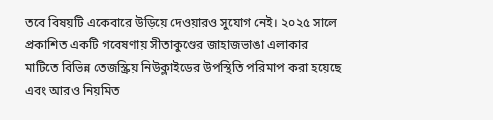তবে বিষয়টি একেবারে উড়িয়ে দেওয়ারও সুযোগ নেই। ২০২৫ সালে প্রকাশিত একটি গবেষণায় সীতাকুণ্ডের জাহাজভাঙা এলাকার মাটিতে বিভিন্ন তেজস্ক্রিয় নিউক্লাইডের উপস্থিতি পরিমাপ করা হয়েছে এবং আরও নিয়মিত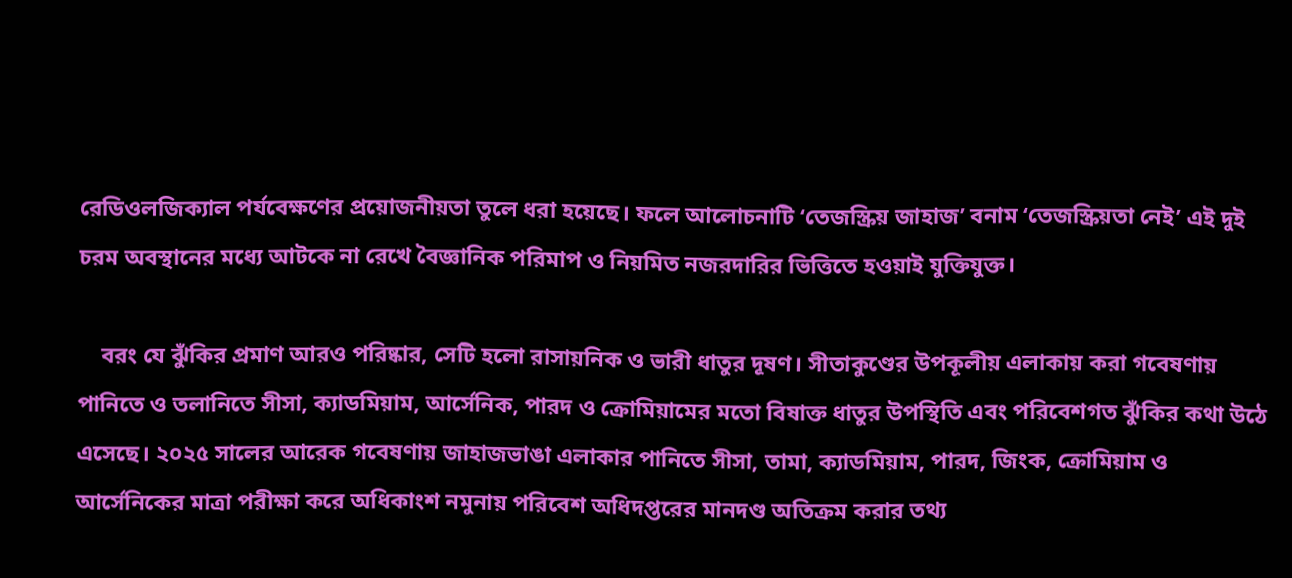রেডিওলজিক্যাল পর্যবেক্ষণের প্রয়োজনীয়তা তুলে ধরা হয়েছে। ফলে আলোচনাটি ‘তেজস্ক্রিয় জাহাজ’ বনাম ‘তেজস্ক্রিয়তা নেই’ এই দুই চরম অবস্থানের মধ্যে আটকে না রেখে বৈজ্ঞানিক পরিমাপ ও নিয়মিত নজরদারির ভিত্তিতে হওয়াই যুক্তিযুক্ত।

    বরং যে ঝুঁকির প্রমাণ আরও পরিষ্কার, সেটি হলো রাসায়নিক ও ভারী ধাতুর দূষণ। সীতাকুণ্ডের উপকূলীয় এলাকায় করা গবেষণায় পানিতে ও তলানিতে সীসা, ক্যাডমিয়াম, আর্সেনিক, পারদ ও ক্রোমিয়ামের মতো বিষাক্ত ধাতুর উপস্থিতি এবং পরিবেশগত ঝুঁকির কথা উঠে এসেছে। ২০২৫ সালের আরেক গবেষণায় জাহাজভাঙা এলাকার পানিতে সীসা, তামা, ক্যাডমিয়াম, পারদ, জিংক, ক্রোমিয়াম ও আর্সেনিকের মাত্রা পরীক্ষা করে অধিকাংশ নমুনায় পরিবেশ অধিদপ্তরের মানদণ্ড অতিক্রম করার তথ্য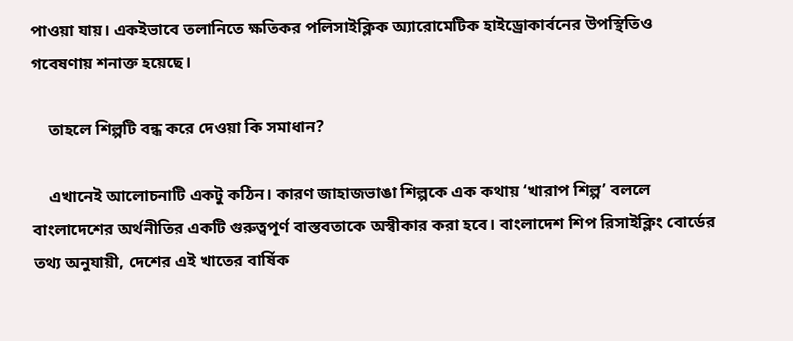পাওয়া যায়। একইভাবে তলানিতে ক্ষতিকর পলিসাইক্লিক অ্যারোমেটিক হাইড্রোকার্বনের উপস্থিতিও গবেষণায় শনাক্ত হয়েছে।

    তাহলে শিল্পটি বন্ধ করে দেওয়া কি সমাধান?

    এখানেই আলোচনাটি একটু কঠিন। কারণ জাহাজভাঙা শিল্পকে এক কথায় ‘খারাপ শিল্প’ বললে বাংলাদেশের অর্থনীতির একটি গুরুত্বপূর্ণ বাস্তবতাকে অস্বীকার করা হবে। বাংলাদেশ শিপ রিসাইক্লিং বোর্ডের তথ্য অনুযায়ী, দেশের এই খাতের বার্ষিক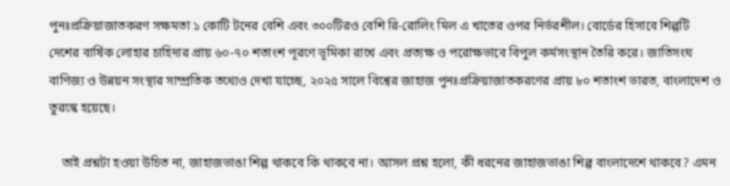পুনঃপ্রক্রিয়াজাতকরণ সক্ষমতা ১ কোটি টনের বেশি এবং ৩০০টিরও বেশি রি-রোলিং মিল এ খাতের ওপর নির্ভরশীল। বোর্ডের হিসাবে শিল্পটি দেশের বার্ষিক লোহার চাহিদার প্রায় ৬০-৭০ শতাংশ পূরণে ভূমিকা রাখে এবং প্রত্যক্ষ ও পরোক্ষভাবে বিপুল কর্মসংস্থান তৈরি করে। জাতিসংঘ বাণিজ্য ও উন্নয়ন সংস্থার সাম্প্রতিক তথ্যেও দেখা যাচ্ছে, ২০২৫ সালে বিশ্বের জাহাজ পুনঃপ্রক্রিয়াজাতকরণের প্রায় ৮০ শতাংশ ভারত, বাংলাদেশ ও তুরস্কে হয়েছে।

    তাই প্রশ্নটা হওয়া উচিত না, জাহাজভাঙা শিল্প থাকবে কি থাকবে না। আসল প্রশ্ন হলো, কী ধরনের জাহাজভাঙা শিল্প বাংলাদেশে থাকবে? এমন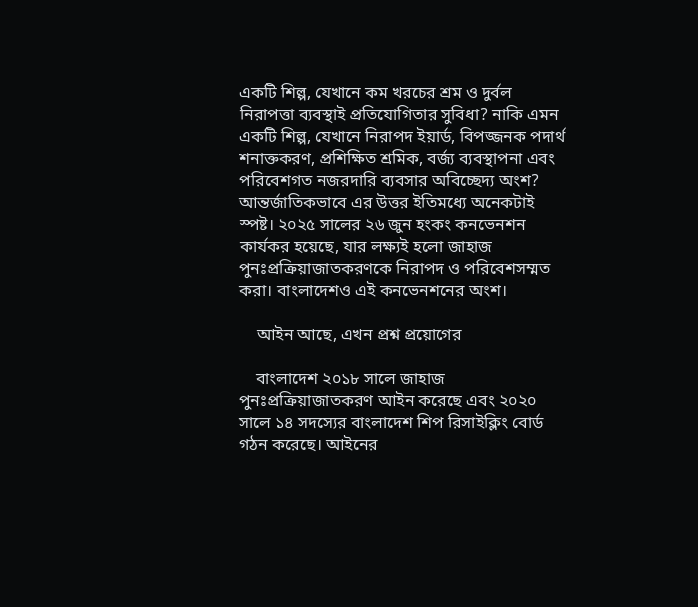একটি শিল্প, যেখানে কম খরচের শ্রম ও দুর্বল নিরাপত্তা ব্যবস্থাই প্রতিযোগিতার সুবিধা? নাকি এমন একটি শিল্প, যেখানে নিরাপদ ইয়ার্ড, বিপজ্জনক পদার্থ শনাক্তকরণ, প্রশিক্ষিত শ্রমিক, বর্জ্য ব্যবস্থাপনা এবং পরিবেশগত নজরদারি ব্যবসার অবিচ্ছেদ্য অংশ? আন্তর্জাতিকভাবে এর উত্তর ইতিমধ্যে অনেকটাই স্পষ্ট। ২০২৫ সালের ২৬ জুন হংকং কনভেনশন কার্যকর হয়েছে, যার লক্ষ্যই হলো জাহাজ পুনঃপ্রক্রিয়াজাতকরণকে নিরাপদ ও পরিবেশসম্মত করা। বাংলাদেশও এই কনভেনশনের অংশ।

    আইন আছে, এখন প্রশ্ন প্রয়োগের

    বাংলাদেশ ২০১৮ সালে জাহাজ পুনঃপ্রক্রিয়াজাতকরণ আইন করেছে এবং ২০২০ সালে ১৪ সদস্যের বাংলাদেশ শিপ রিসাইক্লিং বোর্ড গঠন করেছে। আইনের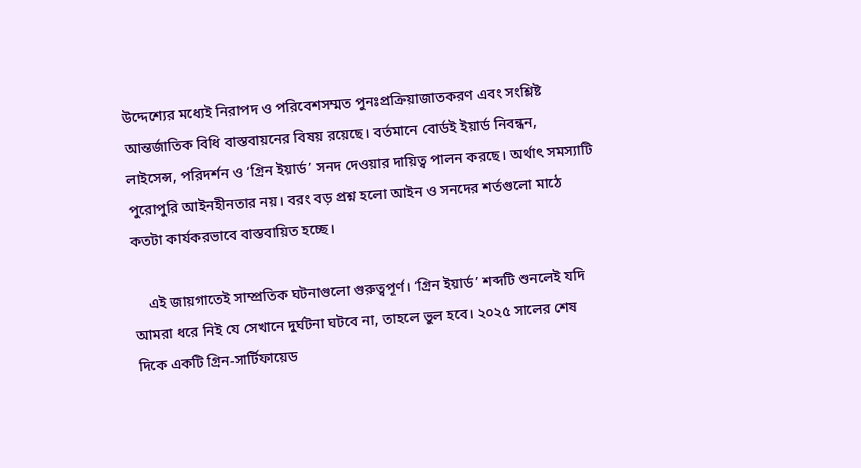উদ্দেশ্যের মধ্যেই নিরাপদ ও পরিবেশসম্মত পুনঃপ্রক্রিয়াজাতকরণ এবং সংশ্লিষ্ট আন্তর্জাতিক বিধি বাস্তবায়নের বিষয় রয়েছে। বর্তমানে বোর্ডই ইয়ার্ড নিবন্ধন, লাইসেন্স, পরিদর্শন ও ‘গ্রিন ইয়ার্ড’ সনদ দেওয়ার দায়িত্ব পালন করছে। অর্থাৎ সমস্যাটি পুরোপুরি আইনহীনতার নয়। বরং বড় প্রশ্ন হলো আইন ও সনদের শর্তগুলো মাঠে কতটা কার্যকরভাবে বাস্তবায়িত হচ্ছে।

    এই জায়গাতেই সাম্প্রতিক ঘটনাগুলো গুরুত্বপূর্ণ। ‘গ্রিন ইয়ার্ড’ শব্দটি শুনলেই যদি আমরা ধরে নিই যে সেখানে দুর্ঘটনা ঘটবে না, তাহলে ভুল হবে। ২০২৫ সালের শেষ দিকে একটি গ্রিন-সার্টিফায়েড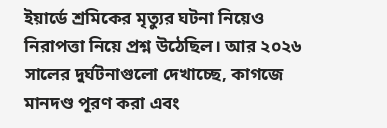ইয়ার্ডে শ্রমিকের মৃত্যুর ঘটনা নিয়েও নিরাপত্তা নিয়ে প্রশ্ন উঠেছিল। আর ২০২৬ সালের দুর্ঘটনাগুলো দেখাচ্ছে, কাগজে মানদণ্ড পূরণ করা এবং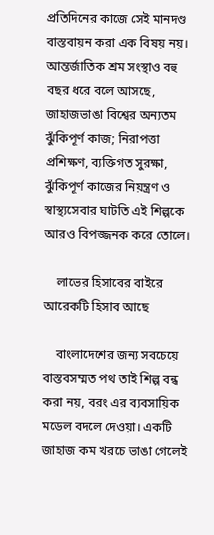প্রতিদিনের কাজে সেই মানদণ্ড বাস্তবায়ন করা এক বিষয় নয়। আন্তর্জাতিক শ্রম সংস্থাও বহু বছর ধরে বলে আসছে, জাহাজভাঙা বিশ্বের অন্যতম ঝুঁকিপূর্ণ কাজ; নিরাপত্তা প্রশিক্ষণ, ব্যক্তিগত সুরক্ষা, ঝুঁকিপূর্ণ কাজের নিয়ন্ত্রণ ও স্বাস্থ্যসেবার ঘাটতি এই শিল্পকে আরও বিপজ্জনক করে তোলে।

    লাভের হিসাবের বাইরে আরেকটি হিসাব আছে

    বাংলাদেশের জন্য সবচেয়ে বাস্তবসম্মত পথ তাই শিল্প বন্ধ করা নয়, বরং এর ব্যবসায়িক মডেল বদলে দেওয়া। একটি জাহাজ কম খরচে ভাঙা গেলেই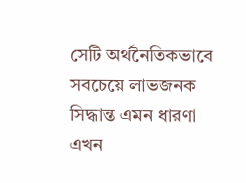সেটি অর্থনৈতিকভাবে সবচেয়ে লাভজনক সিদ্ধান্ত এমন ধারণা এখন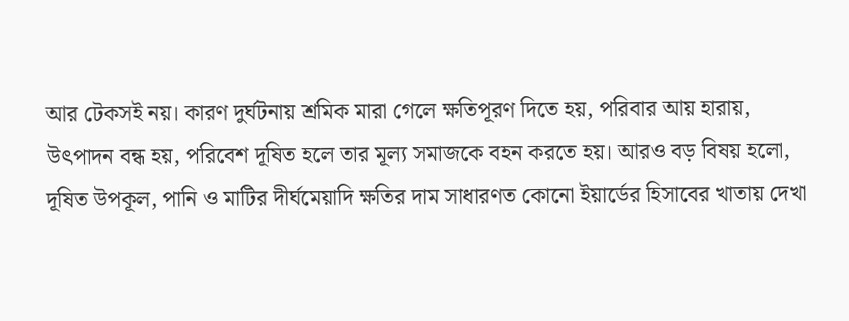আর টেকসই নয়। কারণ দুর্ঘটনায় শ্রমিক মারা গেলে ক্ষতিপূরণ দিতে হয়, পরিবার আয় হারায়, উৎপাদন বন্ধ হয়, পরিবেশ দূষিত হলে তার মূল্য সমাজকে বহন করতে হয়। আরও বড় বিষয় হলো, দূষিত উপকূল, পানি ও মাটির দীর্ঘমেয়াদি ক্ষতির দাম সাধারণত কোনো ইয়ার্ডের হিসাবের খাতায় দেখা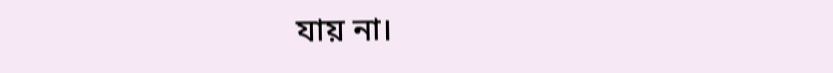যায় না।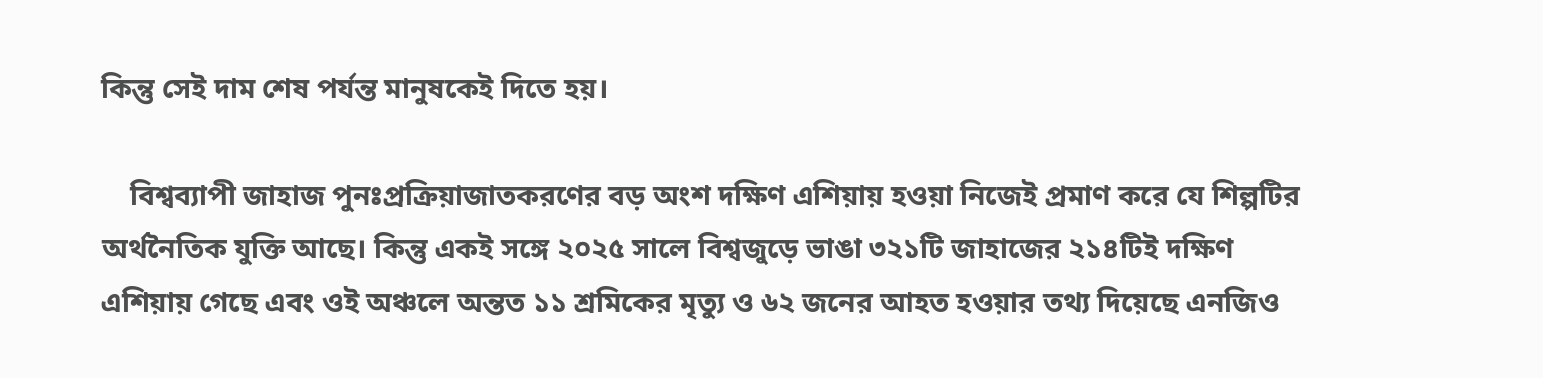কিন্তু সেই দাম শেষ পর্যন্ত মানুষকেই দিতে হয়।

    বিশ্বব্যাপী জাহাজ পুনঃপ্রক্রিয়াজাতকরণের বড় অংশ দক্ষিণ এশিয়ায় হওয়া নিজেই প্রমাণ করে যে শিল্পটির অর্থনৈতিক যুক্তি আছে। কিন্তু একই সঙ্গে ২০২৫ সালে বিশ্বজুড়ে ভাঙা ৩২১টি জাহাজের ২১৪টিই দক্ষিণ এশিয়ায় গেছে এবং ওই অঞ্চলে অন্তত ১১ শ্রমিকের মৃত্যু ও ৬২ জনের আহত হওয়ার তথ্য দিয়েছে এনজিও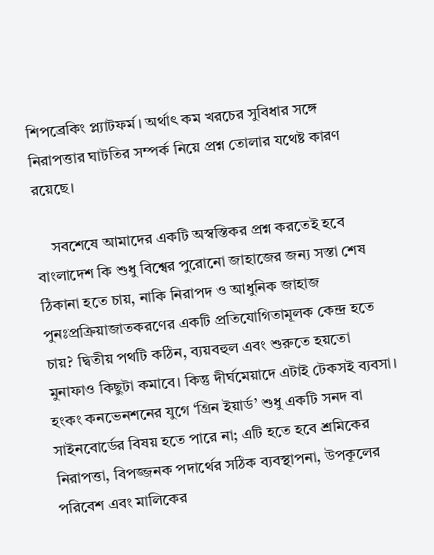শিপব্রেকিং প্ল্যাটফর্ম। অর্থাৎ কম খরচের সুবিধার সঙ্গে নিরাপত্তার ঘাটতির সম্পর্ক নিয়ে প্রশ্ন তোলার যথেষ্ট কারণ রয়েছে।

    সবশেষে আমাদের একটি অস্বস্তিকর প্রশ্ন করতেই হবে বাংলাদেশ কি শুধু বিশ্বের পুরোনো জাহাজের জন্য সস্তা শেষ ঠিকানা হতে চায়, নাকি নিরাপদ ও আধুনিক জাহাজ পুনঃপ্রক্রিয়াজাতকরণের একটি প্রতিযোগিতামূলক কেন্দ্র হতে চায়? দ্বিতীয় পথটি কঠিন, ব্যয়বহুল এবং শুরুতে হয়তো মুনাফাও কিছুটা কমাবে। কিন্তু দীর্ঘমেয়াদে এটাই টেকসই ব্যবসা। হংকং কনভেনশনের যুগে ‘গ্রিন ইয়ার্ড’ শুধু একটি সনদ বা সাইনবোর্ডের বিষয় হতে পারে না; এটি হতে হবে শ্রমিকের নিরাপত্তা, বিপজ্জনক পদার্থের সঠিক ব্যবস্থাপনা, উপকূলের পরিবেশ এবং মালিকের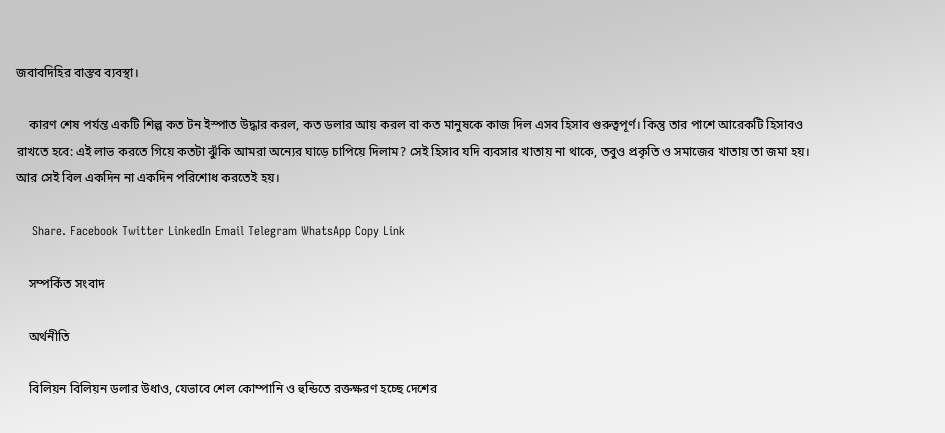জবাবদিহির বাস্তব ব্যবস্থা।

    কারণ শেষ পর্যন্ত একটি শিল্প কত টন ইস্পাত উদ্ধার করল, কত ডলার আয় করল বা কত মানুষকে কাজ দিল এসব হিসাব গুরুত্বপূর্ণ। কিন্তু তার পাশে আরেকটি হিসাবও রাখতে হবে: এই লাভ করতে গিয়ে কতটা ঝুঁকি আমরা অন্যের ঘাড়ে চাপিয়ে দিলাম? সেই হিসাব যদি ব্যবসার খাতায় না থাকে, তবুও প্রকৃতি ও সমাজের খাতায় তা জমা হয়। আর সেই বিল একদিন না একদিন পরিশোধ করতেই হয়।

    Share. Facebook Twitter LinkedIn Email Telegram WhatsApp Copy Link

    সম্পর্কিত সংবাদ

    অর্থনীতি

    বিলিয়ন বিলিয়ন ডলার উধাও, যেভাবে শেল কোম্পানি ও হুন্ডিতে রক্তক্ষরণ হচ্ছে দেশের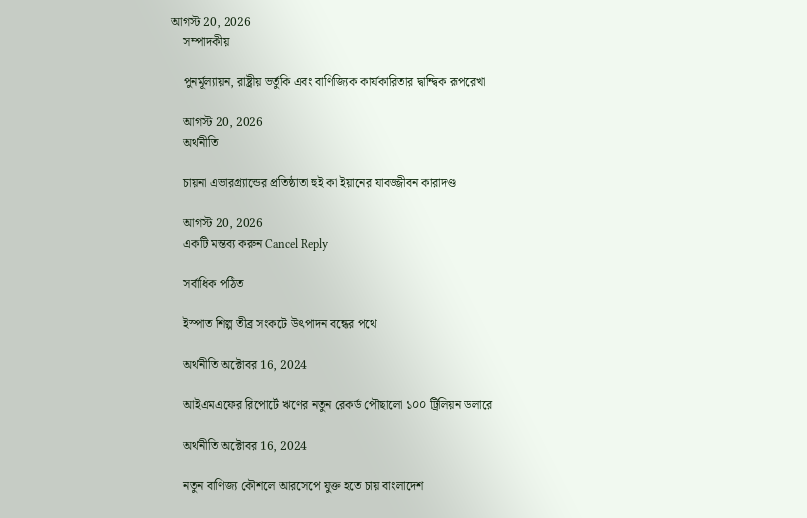আগস্ট 20, 2026
    সম্পাদকীয়

    পুনর্মূল্যায়ন, রাষ্ট্রীয় ভর্তুকি এবং বাণিজ্যিক কার্যকারিতার দ্বান্দ্বিক রূপরেখা

    আগস্ট 20, 2026
    অর্থনীতি

    চায়না এভারগ্র্যান্ডের প্রতিষ্ঠাতা হুই কা ইয়ানের যাবজ্জীবন কারাদণ্ড

    আগস্ট 20, 2026
    একটি মন্তব্য করুন Cancel Reply

    সর্বাধিক পঠিত

    ইস্পাত শিল্প তীব্র সংকটে উৎপাদন বন্ধের পথে

    অর্থনীতি অক্টোবর 16, 2024

    আইএমএফের রিপোর্টে ঋণের নতুন রেকর্ড পৌছালো ১০০ ট্রিলিয়ন ডলারে

    অর্থনীতি অক্টোবর 16, 2024

    নতুন বাণিজ্য কৌশলে আরসেপে যুক্ত হতে চায় বাংলাদেশ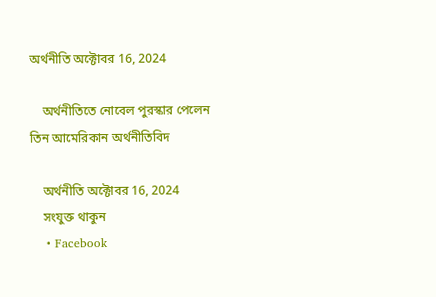অর্থনীতি অক্টোবর 16, 2024

    অর্থনীতিতে নোবেল পুরস্কার পেলেন তিন আমেরিকান অর্থনীতিবিদ

    অর্থনীতি অক্টোবর 16, 2024
    সংযুক্ত থাকুন
    • Facebook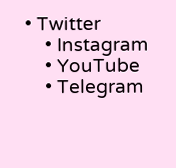• Twitter
    • Instagram
    • YouTube
    • Telegram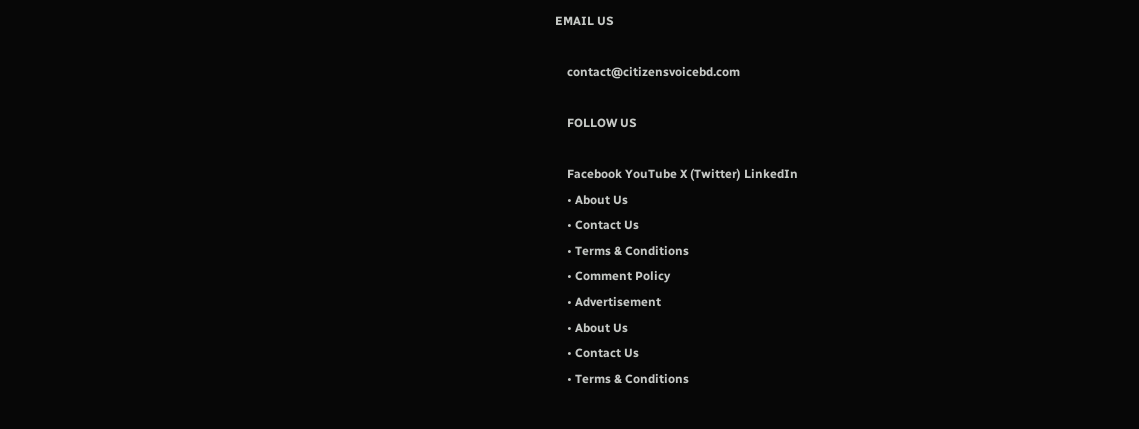EMAIL US

    contact@citizensvoicebd.com

    FOLLOW US

    Facebook YouTube X (Twitter) LinkedIn
    • About Us
    • Contact Us
    • Terms & Conditions
    • Comment Policy
    • Advertisement
    • About Us
    • Contact Us
    • Terms & Conditions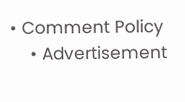• Comment Policy
    • Advertisement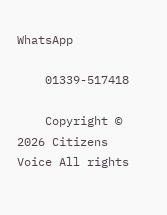WhatsApp

    01339-517418

    Copyright © 2026 Citizens Voice All rights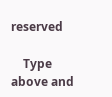reserved

    Type above and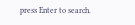press Enter to search.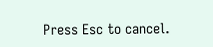Press Esc to cancel.